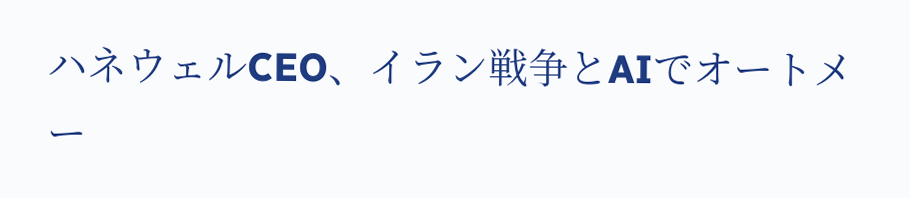ハネウェルCEO、イラン戦争とAIでオートメー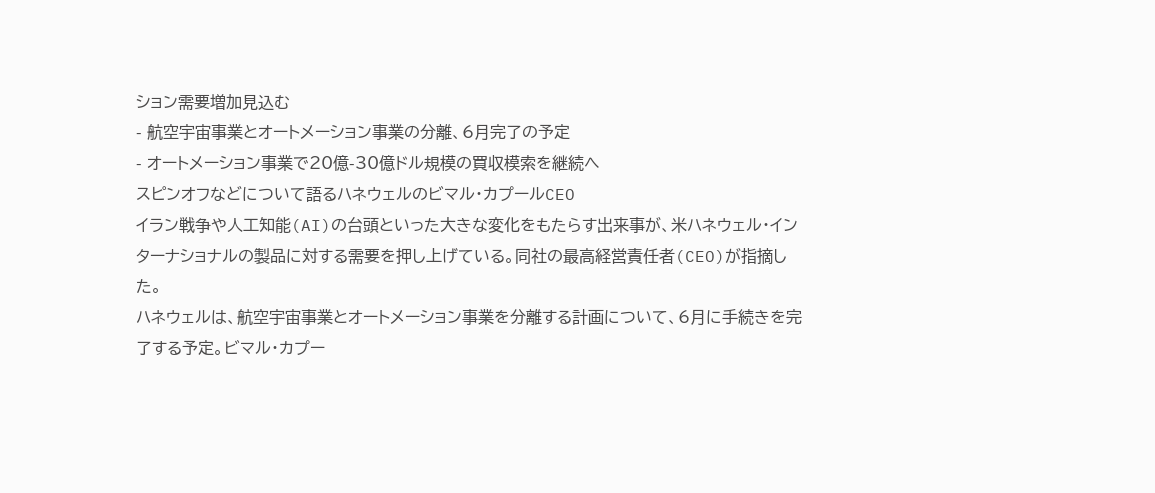ション需要増加見込む
- 航空宇宙事業とオートメーション事業の分離、6月完了の予定
- オートメーション事業で20億-30億ドル規模の買収模索を継続へ
スピンオフなどについて語るハネウェルのビマル・カプールCEO
イラン戦争や人工知能(AI)の台頭といった大きな変化をもたらす出来事が、米ハネウェル・インターナショナルの製品に対する需要を押し上げている。同社の最高経営責任者(CEO)が指摘した。
ハネウェルは、航空宇宙事業とオートメーション事業を分離する計画について、6月に手続きを完了する予定。ビマル・カプー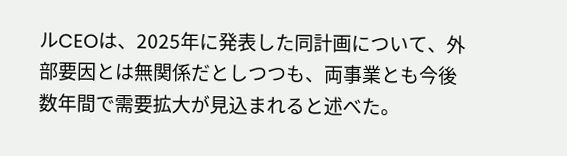ルCEOは、2025年に発表した同計画について、外部要因とは無関係だとしつつも、両事業とも今後数年間で需要拡大が見込まれると述べた。